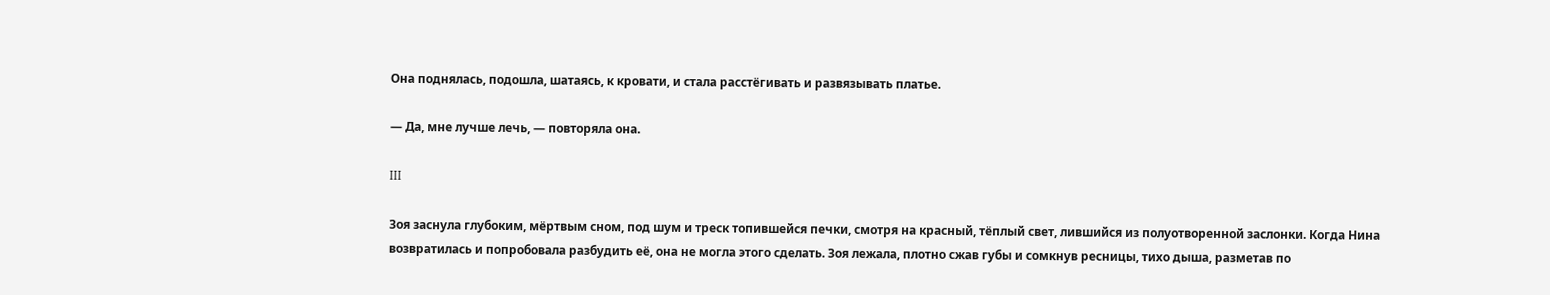Она поднялась, подошла, шатаясь, к кровати, и стала расстёгивать и развязывать платье.

— Да, мне лучше лечь, — повторяла она.

III

Зоя заснула глубоким, мёртвым сном, под шум и треск топившейся печки, смотря на красный, тёплый свет, лившийся из полуотворенной заслонки. Когда Нина возвратилась и попробовала разбудить её, она не могла этого сделать. Зоя лежала, плотно сжав губы и сомкнув ресницы, тихо дыша, разметав по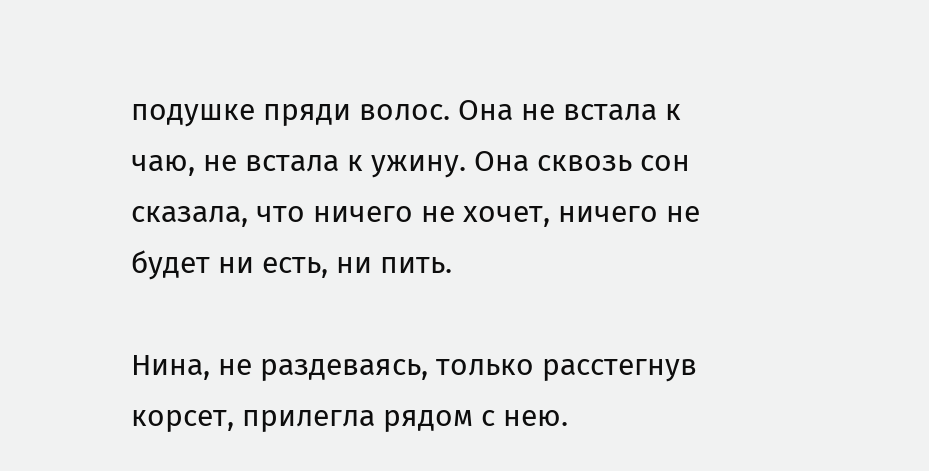подушке пряди волос. Она не встала к чаю, не встала к ужину. Она сквозь сон сказала, что ничего не хочет, ничего не будет ни есть, ни пить.

Нина, не раздеваясь, только расстегнув корсет, прилегла рядом с нею.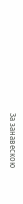За занавескою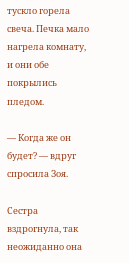тускло горела свеча. Печка мало нагрела комнату, и они обе покрылись пледом.

— Когда же он будет? — вдруг спросила Зоя.

Сестра вздрогнула, так неожиданно она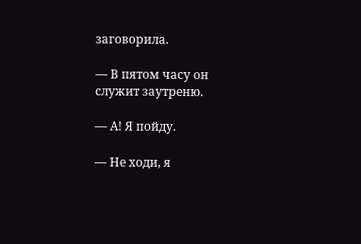заговорила.

— В пятом часу он служит заутреню.

— А! Я пойду.

— Не ходи, я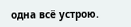одна всё устрою.